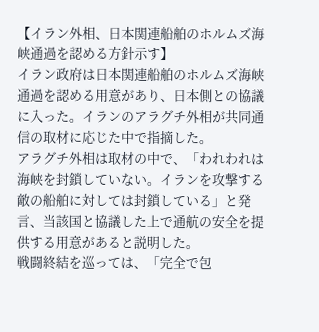【イラン外相、日本関連船舶のホルムズ海峡通過を認める方針示す】
イラン政府は日本関連船舶のホルムズ海峡通過を認める用意があり、日本側との協議に入った。イランのアラグチ外相が共同通信の取材に応じた中で指摘した。
アラグチ外相は取材の中で、「われわれは海峡を封鎖していない。イランを攻撃する敵の船舶に対しては封鎖している」と発言、当該国と協議した上で通航の安全を提供する用意があると説明した。
戦闘終結を巡っては、「完全で包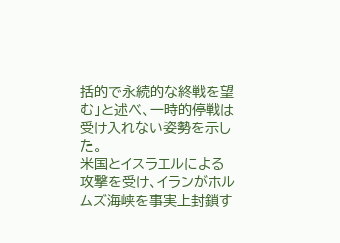括的で永続的な終戦を望む」と述べ、一時的停戦は受け入れない姿勢を示した。
米国とイスラエルによる攻撃を受け、イランがホルムズ海峡を事実上封鎖す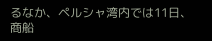るなか、ペルシャ湾内では11日、商船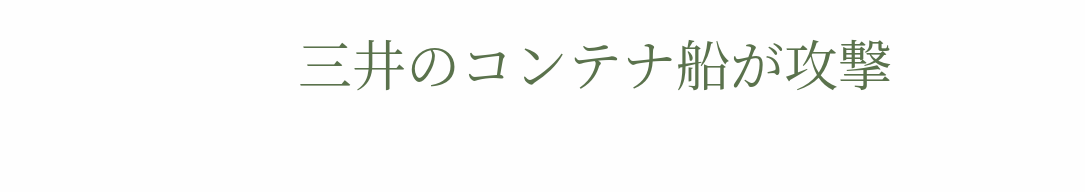三井のコンテナ船が攻撃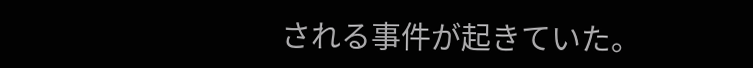される事件が起きていた。